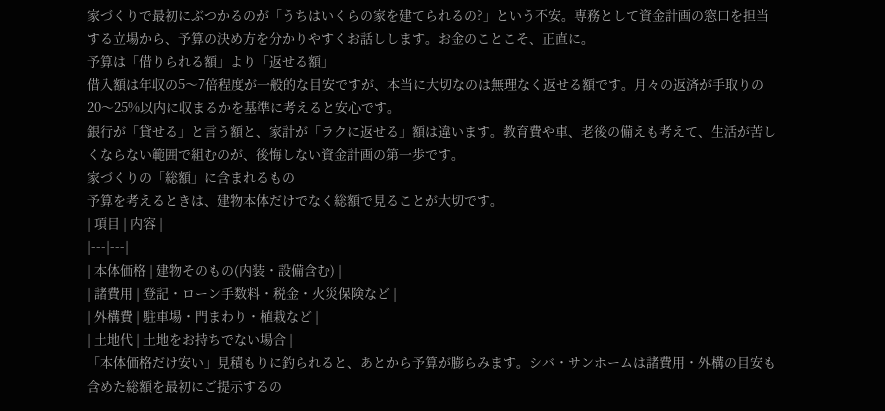家づくりで最初にぶつかるのが「うちはいくらの家を建てられるの?」という不安。専務として資金計画の窓口を担当する立場から、予算の決め方を分かりやすくお話しします。お金のことこそ、正直に。
予算は「借りられる額」より「返せる額」
借入額は年収の5〜7倍程度が一般的な目安ですが、本当に大切なのは無理なく返せる額です。月々の返済が手取りの20〜25%以内に収まるかを基準に考えると安心です。
銀行が「貸せる」と言う額と、家計が「ラクに返せる」額は違います。教育費や車、老後の備えも考えて、生活が苦しくならない範囲で組むのが、後悔しない資金計画の第一歩です。
家づくりの「総額」に含まれるもの
予算を考えるときは、建物本体だけでなく総額で見ることが大切です。
| 項目 | 内容 |
|---|---|
| 本体価格 | 建物そのもの(内装・設備含む) |
| 諸費用 | 登記・ローン手数料・税金・火災保険など |
| 外構費 | 駐車場・門まわり・植栽など |
| 土地代 | 土地をお持ちでない場合 |
「本体価格だけ安い」見積もりに釣られると、あとから予算が膨らみます。シバ・サンホームは諸費用・外構の目安も含めた総額を最初にご提示するの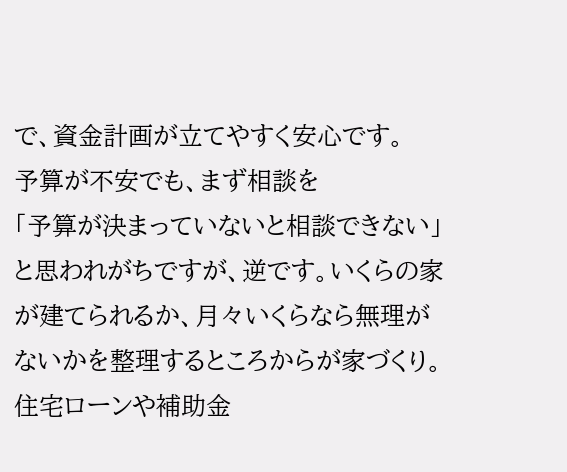で、資金計画が立てやすく安心です。
予算が不安でも、まず相談を
「予算が決まっていないと相談できない」と思われがちですが、逆です。いくらの家が建てられるか、月々いくらなら無理がないかを整理するところからが家づくり。住宅ローンや補助金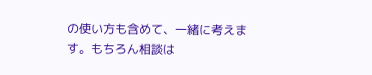の使い方も含めて、一緒に考えます。もちろん相談は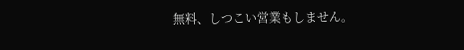無料、しつこい営業もしません。